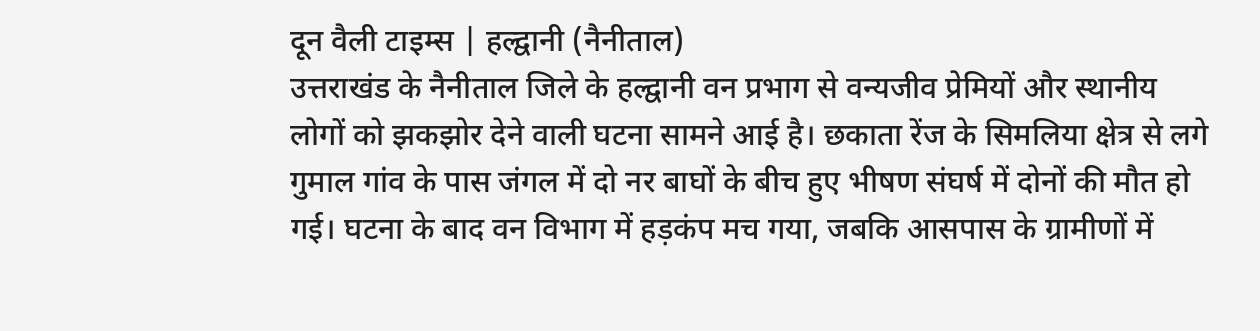दून वैली टाइम्स | हल्द्वानी (नैनीताल)
उत्तराखंड के नैनीताल जिले के हल्द्वानी वन प्रभाग से वन्यजीव प्रेमियों और स्थानीय लोगों को झकझोर देने वाली घटना सामने आई है। छकाता रेंज के सिमलिया क्षेत्र से लगे गुमाल गांव के पास जंगल में दो नर बाघों के बीच हुए भीषण संघर्ष में दोनों की मौत हो गई। घटना के बाद वन विभाग में हड़कंप मच गया, जबकि आसपास के ग्रामीणों में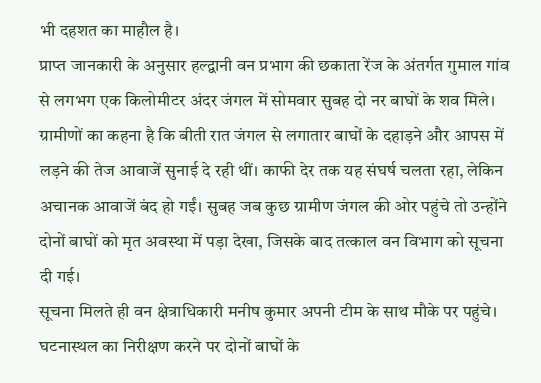भी दहशत का माहौल है।
प्राप्त जानकारी के अनुसार हल्द्वानी वन प्रभाग की छकाता रेंज के अंतर्गत गुमाल गांव से लगभग एक किलोमीटर अंदर जंगल में सोमवार सुबह दो नर बाघों के शव मिले। ग्रामीणों का कहना है कि बीती रात जंगल से लगातार बाघों के दहाड़ने और आपस में लड़ने की तेज आवाजें सुनाई दे रही थीं। काफी देर तक यह संघर्ष चलता रहा, लेकिन अचानक आवाजें बंद हो गईं। सुबह जब कुछ ग्रामीण जंगल की ओर पहुंचे तो उन्होंने दोनों बाघों को मृत अवस्था में पड़ा देखा, जिसके बाद तत्काल वन विभाग को सूचना दी गई।
सूचना मिलते ही वन क्षेत्राधिकारी मनीष कुमार अपनी टीम के साथ मौके पर पहुंचे। घटनास्थल का निरीक्षण करने पर दोनों बाघों के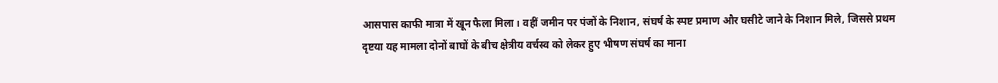आसपास काफी मात्रा में खून फैला मिला। वहीं जमीन पर पंजों के निशान, संघर्ष के स्पष्ट प्रमाण और घसीटे जाने के निशान मिले, जिससे प्रथम दृष्टया यह मामला दोनों बाघों के बीच क्षेत्रीय वर्चस्व को लेकर हुए भीषण संघर्ष का माना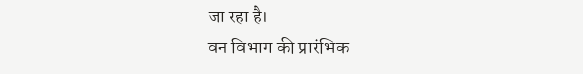जा रहा है।
वन विभाग की प्रारंभिक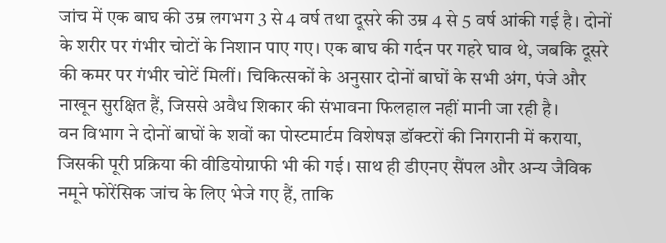जांच में एक बाघ की उम्र लगभग 3 से 4 वर्ष तथा दूसरे की उम्र 4 से 5 वर्ष आंकी गई है। दोनों के शरीर पर गंभीर चोटों के निशान पाए गए। एक बाघ की गर्दन पर गहरे घाव थे, जबकि दूसरे की कमर पर गंभीर चोटें मिलीं। चिकित्सकों के अनुसार दोनों बाघों के सभी अंग, पंजे और नाखून सुरक्षित हैं, जिससे अवैध शिकार की संभावना फिलहाल नहीं मानी जा रही है।
वन विभाग ने दोनों बाघों के शवों का पोस्टमार्टम विशेषज्ञ डॉक्टरों की निगरानी में कराया, जिसकी पूरी प्रक्रिया की वीडियोग्राफी भी की गई। साथ ही डीएनए सैंपल और अन्य जैविक नमूने फोरेंसिक जांच के लिए भेजे गए हैं, ताकि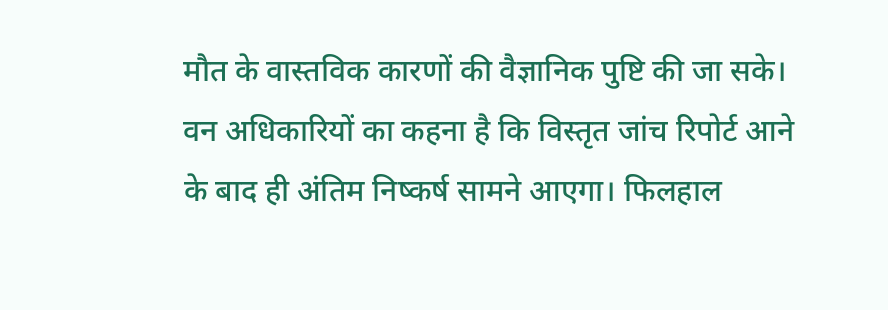मौत के वास्तविक कारणों की वैज्ञानिक पुष्टि की जा सके।
वन अधिकारियों का कहना है कि विस्तृत जांच रिपोर्ट आने के बाद ही अंतिम निष्कर्ष सामने आएगा। फिलहाल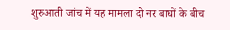शुरुआती जांच में यह मामला दो नर बाघों के बीच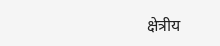क्षेत्रीय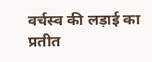वर्चस्व की लड़ाई का प्रतीत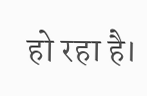हो रहा है।